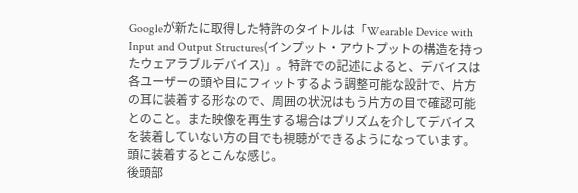Googleが新たに取得した特許のタイトルは「Wearable Device with Input and Output Structures(インプット・アウトプットの構造を持ったウェアラブルデバイス)」。特許での記述によると、デバイスは各ユーザーの頭や目にフィットするよう調整可能な設計で、片方の耳に装着する形なので、周囲の状況はもう片方の目で確認可能とのこと。また映像を再生する場合はプリズムを介してデバイスを装着していない方の目でも視聴ができるようになっています。
頭に装着するとこんな感じ。
後頭部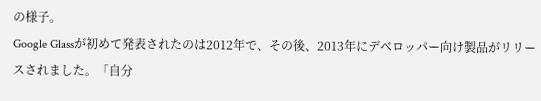の様子。
Google Glassが初めて発表されたのは2012年で、その後、2013年にデベロッパー向け製品がリリースされました。「自分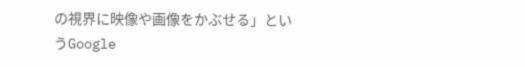の視界に映像や画像をかぶせる」というGoogle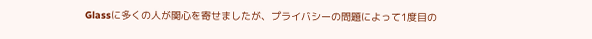Glassに多くの人が関心を寄せましたが、プライバシーの問題によって1度目の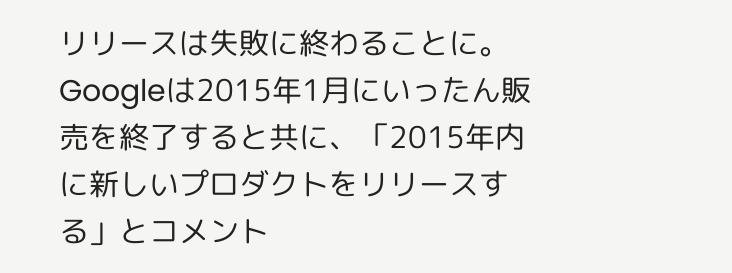リリースは失敗に終わることに。Googleは2015年1月にいったん販売を終了すると共に、「2015年内に新しいプロダクトをリリースする」とコメント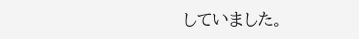していました。